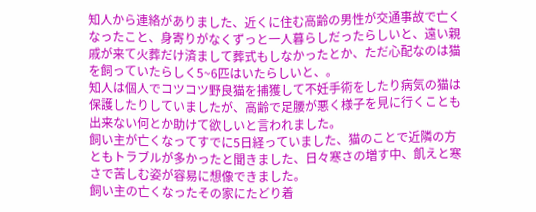知人から連絡がありました、近くに住む高齢の男性が交通事故で亡くなったこと、身寄りがなくずっと一人暮らしだったらしいと、遠い親戚が来て火葬だけ済まして葬式もしなかったとか、ただ心配なのは猫を飼っていたらしく5~6匹はいたらしいと、。
知人は個人でコツコツ野良猫を捕獲して不妊手術をしたり病気の猫は保護したりしていましたが、高齢で足腰が悪く様子を見に行くことも出来ない何とか助けて欲しいと言われました。
飼い主が亡くなってすでに5日経っていました、猫のことで近隣の方ともトラブルが多かったと聞きました、日々寒さの増す中、飢えと寒さで苦しむ姿が容易に想像できました。
飼い主の亡くなったその家にたどり着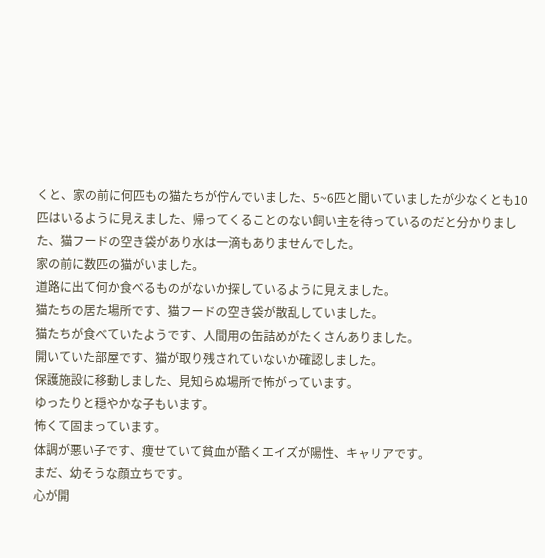くと、家の前に何匹もの猫たちが佇んでいました、5~6匹と聞いていましたが少なくとも10匹はいるように見えました、帰ってくることのない飼い主を待っているのだと分かりました、猫フードの空き袋があり水は一滴もありませんでした。
家の前に数匹の猫がいました。
道路に出て何か食べるものがないか探しているように見えました。
猫たちの居た場所です、猫フードの空き袋が散乱していました。
猫たちが食べていたようです、人間用の缶詰めがたくさんありました。
開いていた部屋です、猫が取り残されていないか確認しました。
保護施設に移動しました、見知らぬ場所で怖がっています。
ゆったりと穏やかな子もいます。
怖くて固まっています。
体調が悪い子です、痩せていて貧血が酷くエイズが陽性、キャリアです。
まだ、幼そうな顔立ちです。
心が開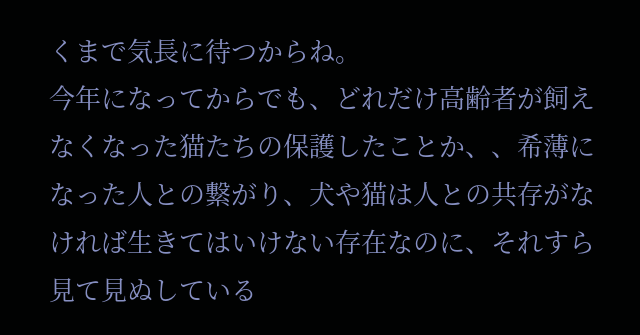くまで気長に待つからね。
今年になってからでも、どれだけ高齢者が飼えなくなった猫たちの保護したことか、、希薄になった人との繋がり、犬や猫は人との共存がなければ生きてはいけない存在なのに、それすら見て見ぬしている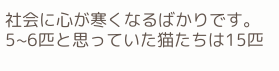社会に心が寒くなるばかりです。
5~6匹と思っていた猫たちは15匹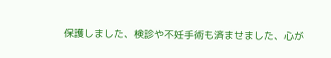保護しました、検診や不妊手術も済ませました、心が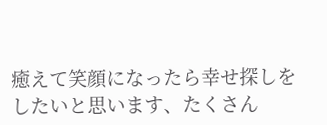癒えて笑顔になったら幸せ探しをしたいと思います、たくさん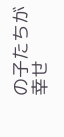の子たちが幸せ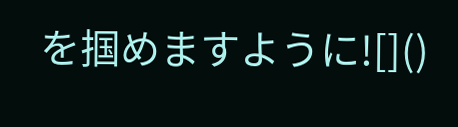を掴めますように![]()